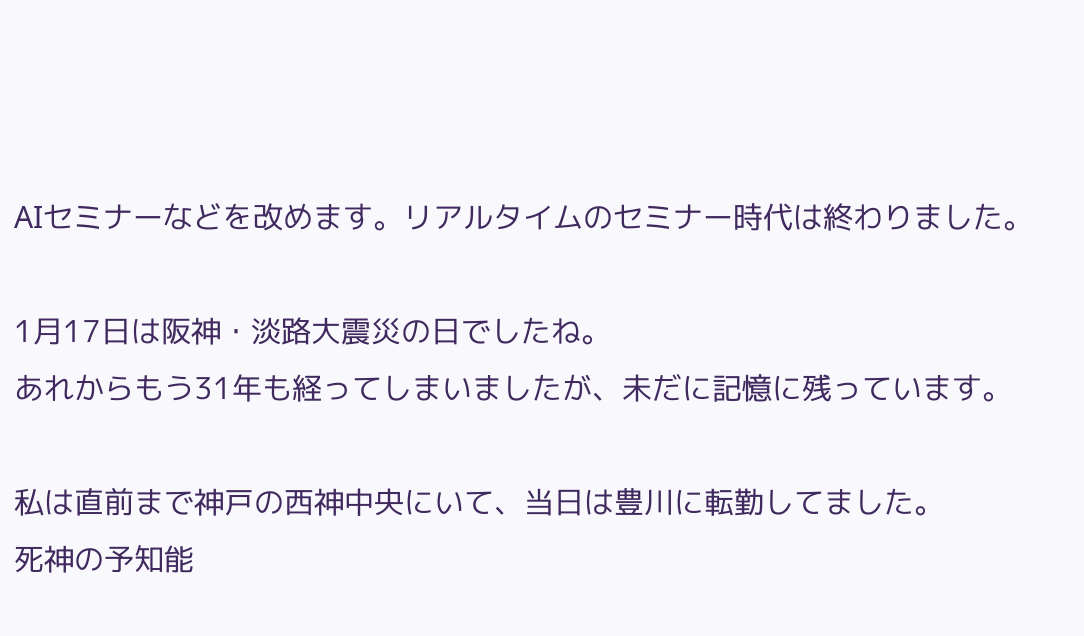AIセミナーなどを改めます。リアルタイムのセミナー時代は終わりました。

1月17日は阪神・淡路大震災の日でしたね。
あれからもう31年も経ってしまいましたが、未だに記憶に残っています。

私は直前まで神戸の西神中央にいて、当日は豊川に転勤してました。
死神の予知能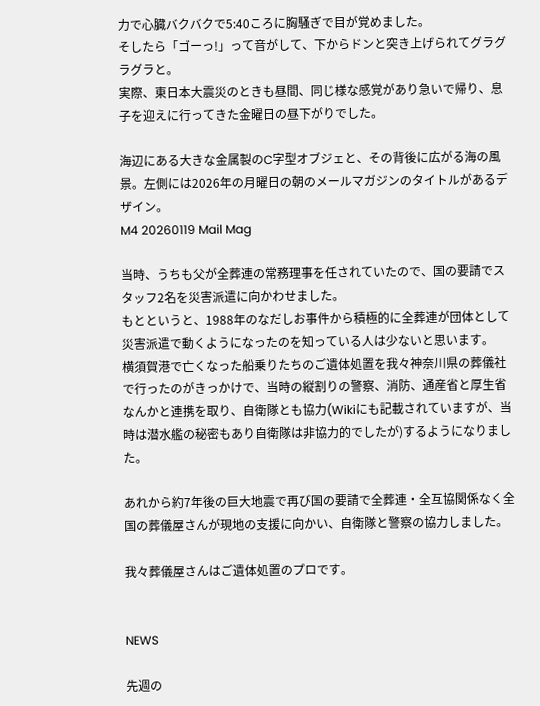力で心臓バクバクで5:40ころに胸騒ぎで目が覚めました。
そしたら「ゴーっ!」って音がして、下からドンと突き上げられてグラグラグラと。
実際、東日本大震災のときも昼間、同じ様な感覚があり急いで帰り、息子を迎えに行ってきた金曜日の昼下がりでした。

海辺にある大きな金属製のC字型オブジェと、その背後に広がる海の風景。左側には2026年の月曜日の朝のメールマガジンのタイトルがあるデザイン。
M4 20260119 Mail Mag

当時、うちも父が全葬連の常務理事を任されていたので、国の要請でスタッフ2名を災害派遣に向かわせました。
もとというと、1988年のなだしお事件から積極的に全葬連が団体として災害派遣で動くようになったのを知っている人は少ないと思います。
横須賀港で亡くなった船乗りたちのご遺体処置を我々神奈川県の葬儀社で行ったのがきっかけで、当時の縦割りの警察、消防、通産省と厚生省なんかと連携を取り、自衛隊とも協力(Wikiにも記載されていますが、当時は潜水艦の秘密もあり自衛隊は非協力的でしたが)するようになりました。

あれから約7年後の巨大地震で再び国の要請で全葬連・全互協関係なく全国の葬儀屋さんが現地の支援に向かい、自衛隊と警察の協力しました。

我々葬儀屋さんはご遺体処置のプロです。


NEWS

先週の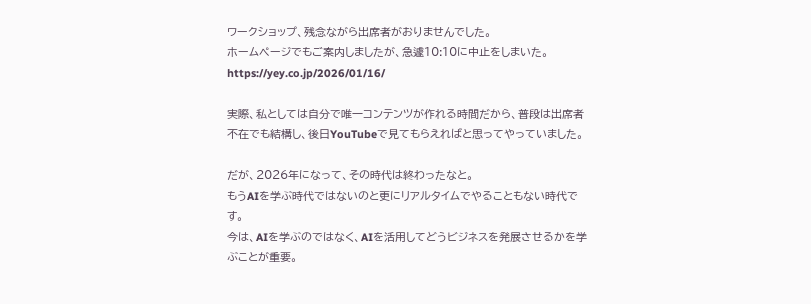ワークショップ、残念ながら出席者がおりませんでした。
ホームページでもご案内しましたが、急遽10:10に中止をしまいた。
https://yey.co.jp/2026/01/16/

実際、私としては自分で唯一コンテンツが作れる時間だから、普段は出席者不在でも結構し、後日YouTubeで見てもらえればと思ってやっていました。

だが、2026年になって、その時代は終わったなと。
もうAIを学ぶ時代ではないのと更にリアルタイムでやることもない時代です。
今は、AIを学ぶのではなく、AIを活用してどうビジネスを発展させるかを学ぶことが重要。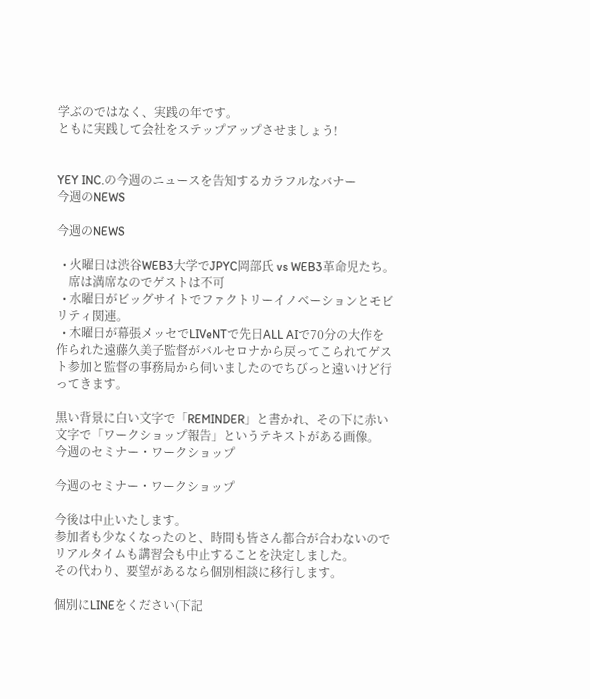学ぶのではなく、実践の年です。
ともに実践して会社をステップアップさせましょう!


YEY INC.の今週のニュースを告知するカラフルなバナー
今週のNEWS

今週のNEWS

  • 火曜日は渋谷WEB3大学でJPYC岡部氏 vs WEB3革命児たち。
    席は満席なのでゲストは不可
  • 水曜日がビッグサイトでファクトリーイノベーションとモビリティ関連。
  • 木曜日が幕張メッセでLIVeNTで先日ALL AIで70分の大作を作られた遠藤久美子監督がバルセロナから戻ってこられてゲスト参加と監督の事務局から伺いましたのでちびっと遠いけど行ってきます。

黒い背景に白い文字で「REMINDER」と書かれ、その下に赤い文字で「ワークショップ報告」というテキストがある画像。
今週のセミナー・ワークショップ

今週のセミナー・ワークショップ

今後は中止いたします。
参加者も少なくなったのと、時間も皆さん都合が合わないのでリアルタイムも講習会も中止することを決定しました。
その代わり、要望があるなら個別相談に移行します。

個別にLINEをください(下記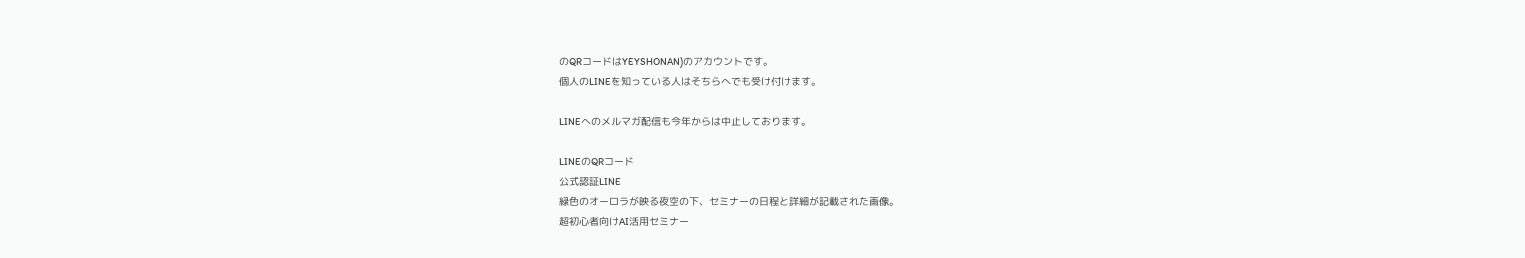のQRコードはYEYSHONAN)のアカウントです。
個人のLINEを知っている人はそちらへでも受け付けます。

LINEへのメルマガ配信も今年からは中止しております。

LINEのQRコード
公式認証LINE
緑色のオーロラが映る夜空の下、セミナーの日程と詳細が記載された画像。
超初心者向けAI活用セミナー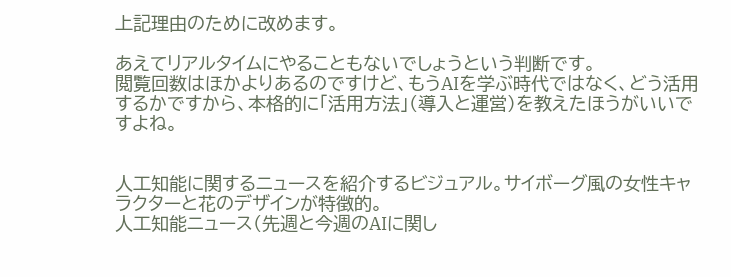上記理由のために改めます。

あえてリアルタイムにやることもないでしょうという判断です。
閲覧回数はほかよりあるのですけど、もうAIを学ぶ時代ではなく、どう活用するかですから、本格的に「活用方法」(導入と運営)を教えたほうがいいですよね。


人工知能に関するニュースを紹介するビジュアル。サイボーグ風の女性キャラクターと花のデザインが特徴的。
人工知能ニュース(先週と今週のAIに関し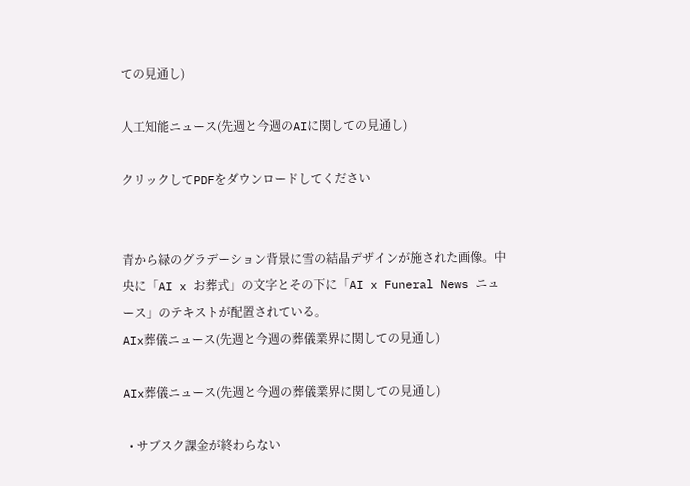ての見通し)

人工知能ニュース(先週と今週のAIに関しての見通し)

クリックしてPDFをダウンロードしてください


青から緑のグラデーション背景に雪の結晶デザインが施された画像。中央に「AI x お葬式」の文字とその下に「AI x Funeral News ニュース」のテキストが配置されている。
AIx葬儀ニュース(先週と今週の葬儀業界に関しての見通し)

AIx葬儀ニュース(先週と今週の葬儀業界に関しての見通し)

  • サブスク課金が終わらない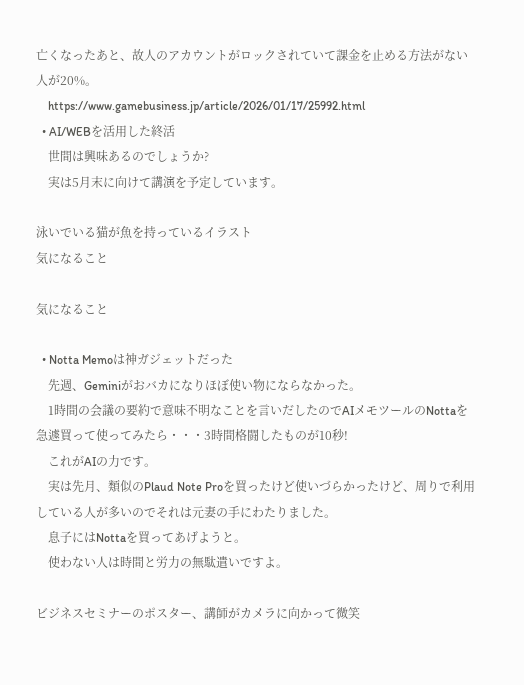亡くなったあと、故人のアカウントがロックされていて課金を止める方法がない人が20%。
    https://www.gamebusiness.jp/article/2026/01/17/25992.html
  • AI/WEBを活用した終活
    世間は興味あるのでしょうか?
    実は5月末に向けて講演を予定しています。

泳いでいる猫が魚を持っているイラスト
気になること

気になること

  • Notta Memoは神ガジェットだった
    先週、Geminiがおバカになりほぼ使い物にならなかった。
    1時間の会議の要約で意味不明なことを言いだしたのでAIメモツールのNottaを急遽買って使ってみたら・・・3時間格闘したものが10秒!
    これがAIの力です。
    実は先月、類似のPlaud Note Proを買ったけど使いづらかったけど、周りで利用している人が多いのでそれは元妻の手にわたりました。
    息子にはNottaを買ってあげようと。
    使わない人は時間と労力の無駄遣いですよ。

ビジネスセミナーのポスター、講師がカメラに向かって微笑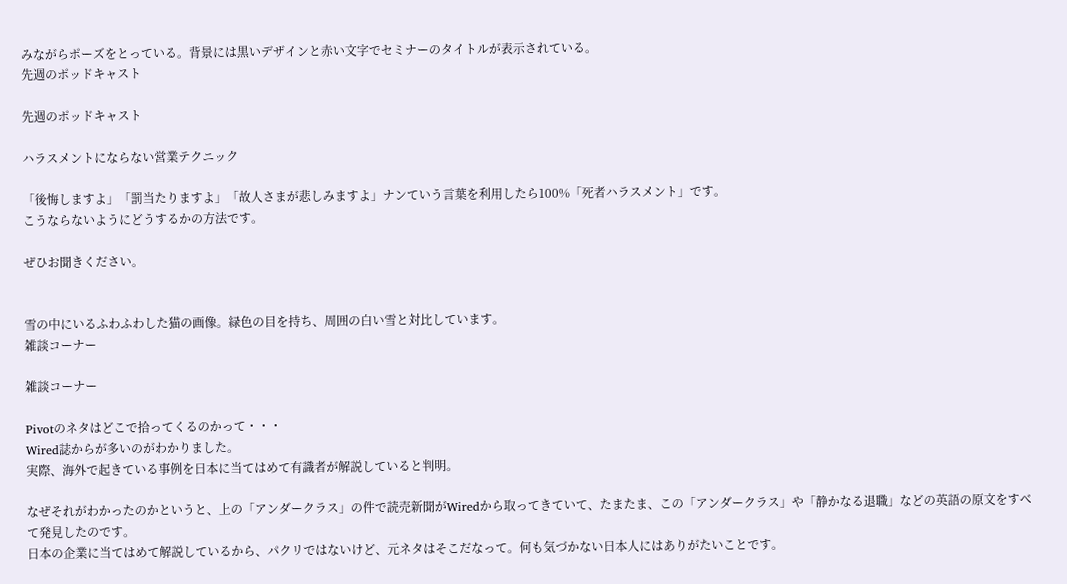みながらポーズをとっている。背景には黒いデザインと赤い文字でセミナーのタイトルが表示されている。
先週のポッドキャスト

先週のポッドキャスト

ハラスメントにならない営業テクニック

「後悔しますよ」「罰当たりますよ」「故人さまが悲しみますよ」ナンていう言葉を利用したら100%「死者ハラスメント」です。
こうならないようにどうするかの方法です。

ぜひお聞きください。


雪の中にいるふわふわした猫の画像。緑色の目を持ち、周囲の白い雪と対比しています。
雑談コーナー

雑談コーナー

Pivotのネタはどこで拾ってくるのかって・・・
Wired誌からが多いのがわかりました。
実際、海外で起きている事例を日本に当てはめて有識者が解説していると判明。

なぜそれがわかったのかというと、上の「アンダークラス」の件で読売新聞がWiredから取ってきていて、たまたま、この「アンダークラス」や「静かなる退職」などの英語の原文をすべて発見したのです。
日本の企業に当てはめて解説しているから、パクリではないけど、元ネタはそこだなって。何も気づかない日本人にはありがたいことです。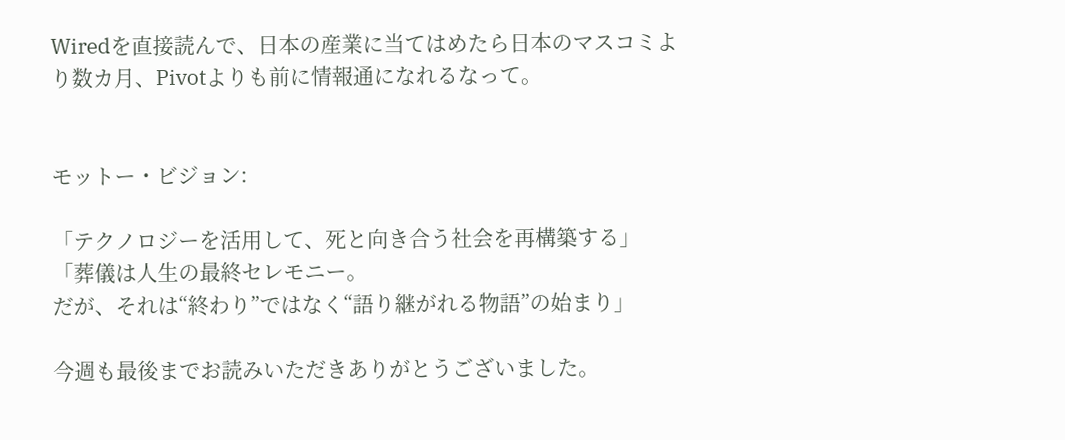Wiredを直接読んで、日本の産業に当てはめたら日本のマスコミより数カ月、Pivotよりも前に情報通になれるなって。


モットー・ビジョン:

「テクノロジーを活用して、死と向き合う社会を再構築する」
「葬儀は人生の最終セレモニー。
だが、それは“終わり”ではなく“語り継がれる物語”の始まり」

今週も最後までお読みいただきありがとうございました。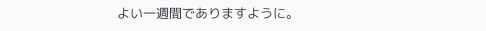よい一週間でありますように。